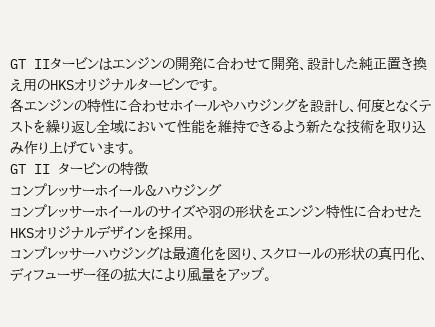GT IIタービンはエンジンの開発に合わせて開発、設計した純正置き換え用のHKSオリジナルタービンです。
各エンジンの特性に合わせホイールやハウジングを設計し、何度となくテストを繰り返し全域において性能を維持できるよう新たな技術を取り込み作り上げています。
GT II タービンの特徴
コンプレッサーホイール&ハウジング
コンプレッサーホイールのサイズや羽の形状をエンジン特性に合わせたHKSオリジナルデザインを採用。
コンプレッサーハウジングは最適化を図り、スクロールの形状の真円化、ディフューザー径の拡大により風量をアップ。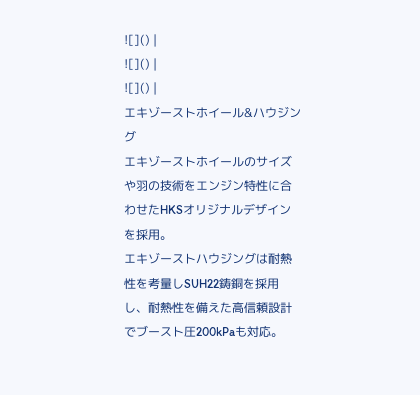![]() |
![]() |
![]() |
エキゾーストホイール&ハウジング
エキゾーストホイールのサイズや羽の技術をエンジン特性に合わせたHKSオリジナルデザインを採用。
エキゾーストハウジングは耐熱性を考量しSUH22鋳銅を採用し、耐熱性を備えた高信頼設計でブースト圧200kPaも対応。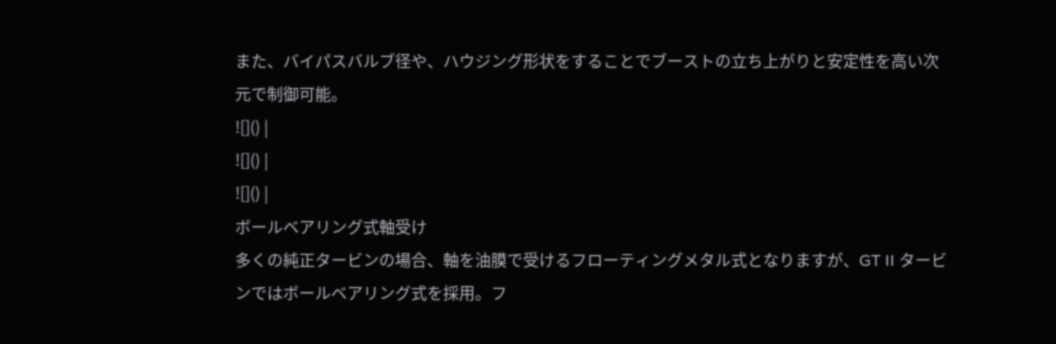また、バイパスバルブ径や、ハウジング形状をすることでブーストの立ち上がりと安定性を高い次元で制御可能。
![]() |
![]() |
![]() |
ボールベアリング式軸受け
多くの純正タービンの場合、軸を油膜で受けるフローティングメタル式となりますが、GT II タービンではボールベアリング式を採用。フ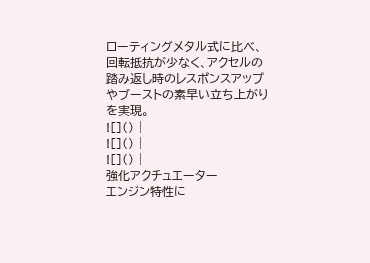ローティングメタル式に比べ、回転抵抗が少なく、アクセルの踏み返し時のレスポンスアップやブーストの素早い立ち上がりを実現。
![]() |
![]() |
![]() |
強化アクチュエーター
エンジン特性に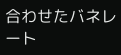合わせたバネレート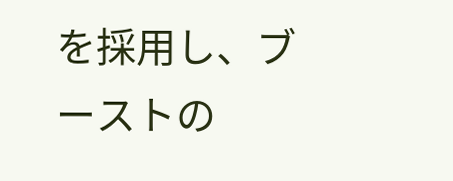を採用し、ブーストの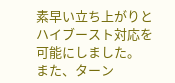素早い立ち上がりとハイブースト対応を可能にしました。
また、ターン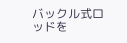バックル式ロッドを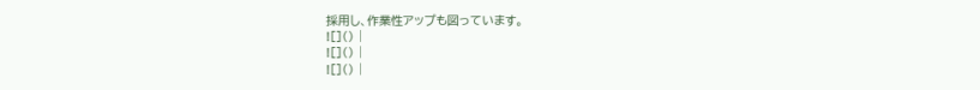採用し、作業性アップも図っています。
![]() |
![]() |
![]() |